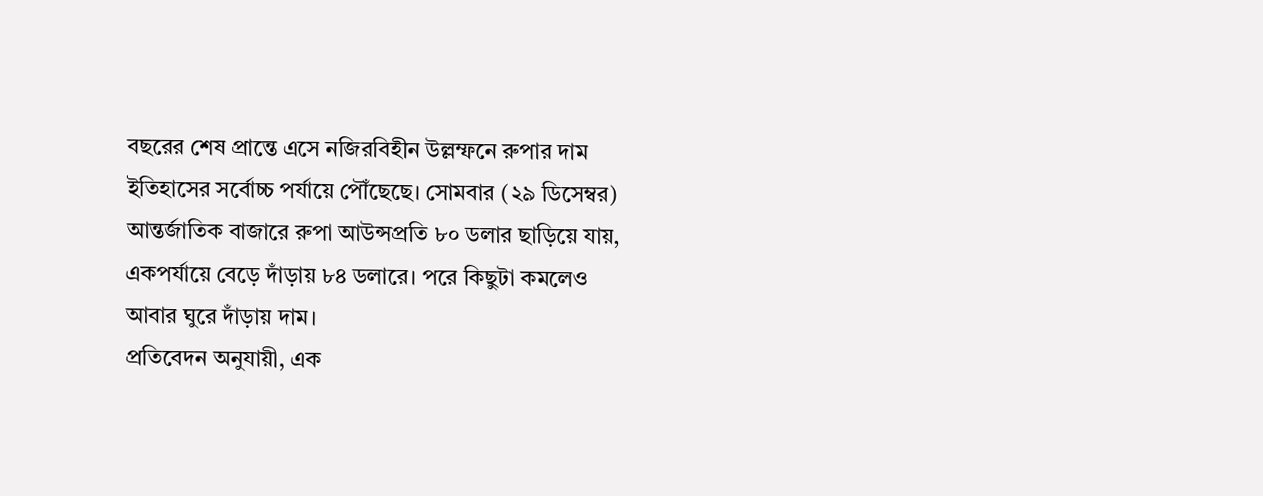বছরের শেষ প্রান্তে এসে নজিরবিহীন উল্লম্ফনে রুপার দাম ইতিহাসের সর্বোচ্চ পর্যায়ে পৌঁছেছে। সোমবার (২৯ ডিসেম্বর) আন্তর্জাতিক বাজারে রুপা আউন্সপ্রতি ৮০ ডলার ছাড়িয়ে যায়, একপর্যায়ে বেড়ে দাঁড়ায় ৮৪ ডলারে। পরে কিছুটা কমলেও আবার ঘুরে দাঁড়ায় দাম।
প্রতিবেদন অনুযায়ী, এক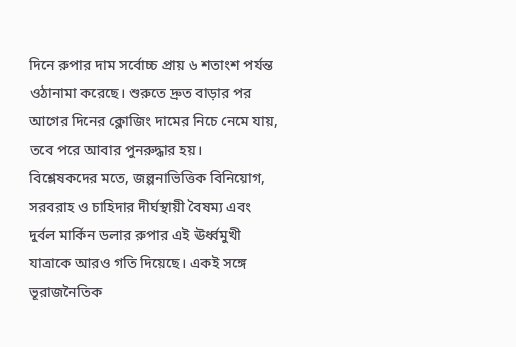দিনে রুপার দাম সর্বোচ্চ প্রায় ৬ শতাংশ পর্যন্ত ওঠানামা করেছে। শুরুতে দ্রুত বাড়ার পর আগের দিনের ক্লোজিং দামের নিচে নেমে যায়, তবে পরে আবার পুনরুদ্ধার হয়।
বিশ্লেষকদের মতে, জল্পনাভিত্তিক বিনিয়োগ, সরবরাহ ও চাহিদার দীর্ঘস্থায়ী বৈষম্য এবং দুর্বল মার্কিন ডলার রুপার এই ঊর্ধ্বমুখী যাত্রাকে আরও গতি দিয়েছে। একই সঙ্গে ভূরাজনৈতিক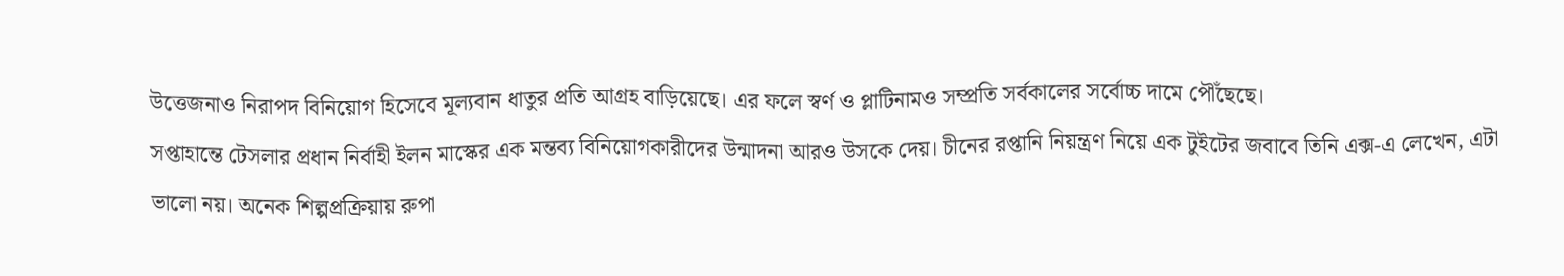উত্তেজনাও নিরাপদ বিনিয়োগ হিসেবে মূল্যবান ধাতুর প্রতি আগ্রহ বাড়িয়েছে। এর ফলে স্বর্ণ ও প্লাটিনামও সম্প্রতি সর্বকালের সর্বোচ্চ দামে পৌঁছেছে।
সপ্তাহান্তে টেসলার প্রধান নির্বাহী ইলন মাস্কের এক মন্তব্য বিনিয়োগকারীদের উন্মাদনা আরও উসকে দেয়। চীনের রপ্তানি নিয়ন্ত্রণ নিয়ে এক টুইটের জবাবে তিনি এক্স-এ লেখেন, এটা ভালো নয়। অনেক শিল্পপ্রক্রিয়ায় রুপা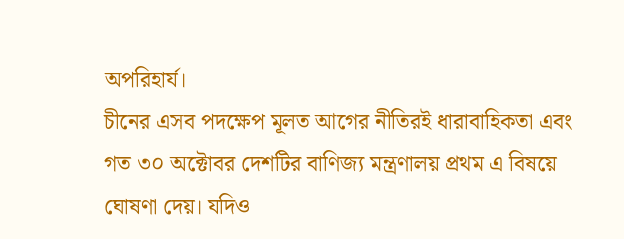অপরিহার্য।
চীনের এসব পদক্ষেপ মূলত আগের নীতিরই ধারাবাহিকতা এবং গত ৩০ অক্টোবর দেশটির বাণিজ্য মন্ত্রণালয় প্রথম এ বিষয়ে ঘোষণা দেয়। যদিও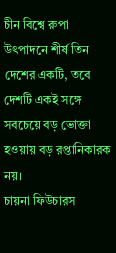চীন বিশ্বে রুপা উৎপাদনে শীর্ষ তিন দেশের একটি, তবে দেশটি একই সঙ্গে সবচেয়ে বড় ভোক্তা হওয়ায় বড় রপ্তানিকারক নয়।
চায়না ফিউচারস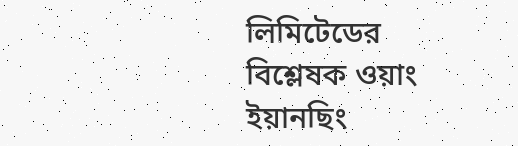লিমিটেডের বিশ্লেষক ওয়াং ইয়ানছিং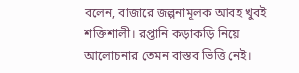বলেন, বাজারে জল্পনামূলক আবহ খুবই শক্তিশালী। রপ্তানি কড়াকড়ি নিয়ে আলোচনার তেমন বাস্তব ভিত্তি নেই।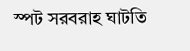স্পট সরবরাহ ঘাটতি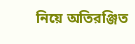নিয়ে অতিরঞ্জিত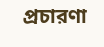প্রচারণা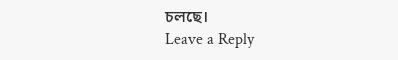চলছে।
Leave a Reply